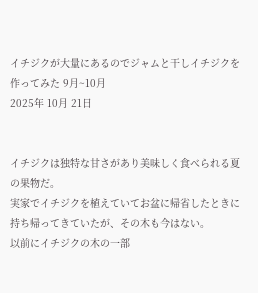イチジクが大量にあるのでジャムと干しイチジクを作ってみた 9月~10月
2025年 10月 21日


イチジクは独特な甘さがあり美味しく食べられる夏の果物だ。
実家でイチジクを植えていてお盆に帰省したときに持ち帰ってきていたが、その木も今はない。
以前にイチジクの木の一部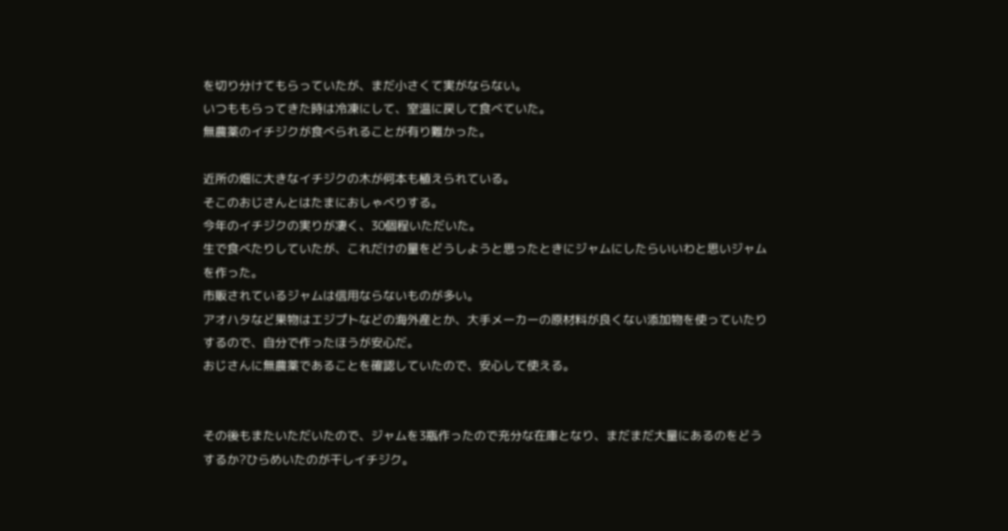を切り分けてもらっていたが、まだ小さくて実がならない。
いつももらってきた時は冷凍にして、室温に戻して食べていた。
無農薬のイチジクが食べられることが有り難かった。

近所の畑に大きなイチジクの木が何本も植えられている。
そこのおじさんとはたまにおしゃべりする。
今年のイチジクの実りが凄く、30個程いただいた。
生で食べたりしていたが、これだけの量をどうしようと思ったときにジャムにしたらいいわと思いジャムを作った。
市販されているジャムは信用ならないものが多い。
アオハタなど果物はエジプトなどの海外産とか、大手メーカーの原材料が良くない添加物を使っていたりするので、自分で作ったほうが安心だ。
おじさんに無農薬であることを確認していたので、安心して使える。


その後もまたいただいたので、ジャムを3瓶作ったので充分な在庫となり、まだまだ大量にあるのをどうするか?ひらめいたのが干しイチジク。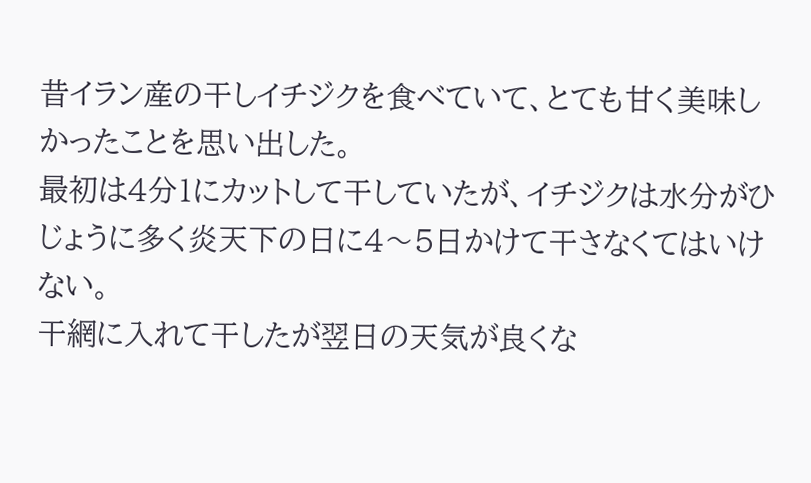昔イラン産の干しイチジクを食べていて、とても甘く美味しかったことを思い出した。
最初は4分1にカットして干していたが、イチジクは水分がひじょうに多く炎天下の日に4〜5日かけて干さなくてはいけない。
干網に入れて干したが翌日の天気が良くな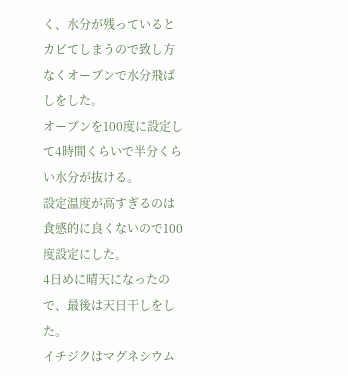く、水分が残っているとカビてしまうので致し方なくオーブンで水分飛ばしをした。
オーブンを100度に設定して4時間くらいで半分くらい水分が抜ける。
設定温度が高すぎるのは食感的に良くないので100度設定にした。
4日めに晴天になったので、最後は天日干しをした。
イチジクはマグネシウム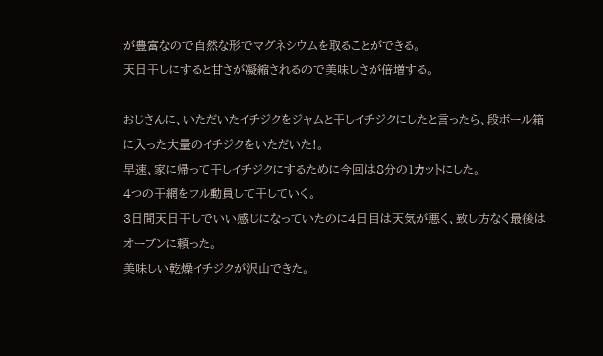が豊富なので自然な形でマグネシウムを取ることができる。
天日干しにすると甘さが凝縮されるので美味しさが倍増する。

おじさんに、いただいたイチジクをジャムと干しイチジクにしたと言ったら、段ボール箱に入った大量のイチジクをいただいた!。
早速、家に帰って干しイチジクにするために今回は8分の1カットにした。
4つの干網をフル動員して干していく。
3日間天日干しでいい感じになっていたのに4日目は天気が悪く、致し方なく最後はオーブンに頼った。
美味しい乾燥イチジクが沢山できた。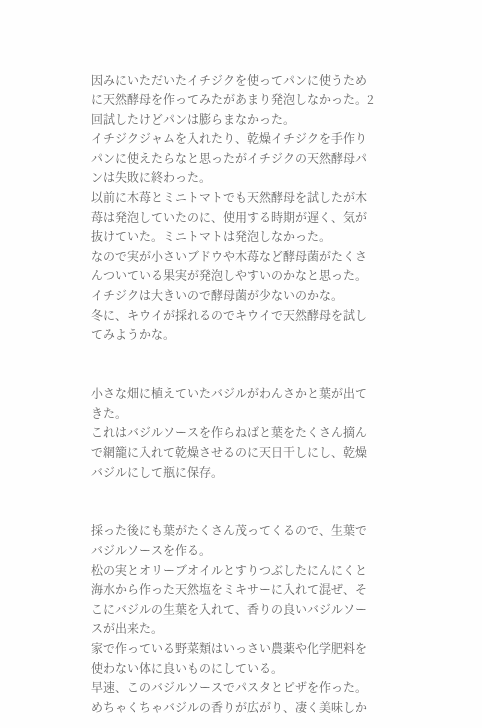因みにいただいたイチジクを使ってパンに使うために天然酵母を作ってみたがあまり発泡しなかった。2回試したけどパンは膨らまなかった。
イチジクジャムを入れたり、乾燥イチジクを手作りパンに使えたらなと思ったがイチジクの天然酵母パンは失敗に終わった。
以前に木苺とミニトマトでも天然酵母を試したが木苺は発泡していたのに、使用する時期が遅く、気が抜けていた。ミニトマトは発泡しなかった。
なので実が小さいブドウや木苺など酵母菌がたくさんついている果実が発泡しやすいのかなと思った。イチジクは大きいので酵母菌が少ないのかな。
冬に、キウイが採れるのでキウイで天然酵母を試してみようかな。


小さな畑に植えていたバジルがわんさかと葉が出てきた。
これはバジルソースを作らねばと葉をたくさん摘んで網籠に入れて乾燥させるのに天日干しにし、乾燥バジルにして瓶に保存。


採った後にも葉がたくさん茂ってくるので、生葉でバジルソースを作る。
松の実とオリーブオイルとすりつぶしたにんにくと海水から作った天然塩をミキサーに入れて混ぜ、そこにバジルの生葉を入れて、香りの良いバジルソースが出来た。
家で作っている野菜類はいっさい農薬や化学肥料を使わない体に良いものにしている。
早速、このバジルソースでパスタとピザを作った。
めちゃくちゃバジルの香りが広がり、凄く美味しか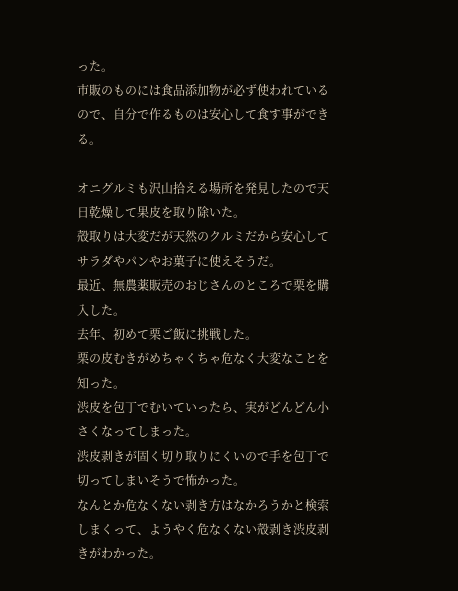った。
市販のものには食品添加物が必ず使われているので、自分で作るものは安心して食す事ができる。

オニグルミも沢山拾える場所を発見したので天日乾燥して果皮を取り除いた。
殻取りは大変だが天然のクルミだから安心してサラダやパンやお菓子に使えそうだ。
最近、無農薬販売のおじさんのところで栗を購入した。
去年、初めて栗ご飯に挑戦した。
栗の皮むきがめちゃくちゃ危なく大変なことを知った。
渋皮を包丁でむいていったら、実がどんどん小さくなってしまった。
渋皮剥きが固く切り取りにくいので手を包丁で切ってしまいそうで怖かった。
なんとか危なくない剥き方はなかろうかと検索しまくって、ようやく危なくない殻剥き渋皮剥きがわかった。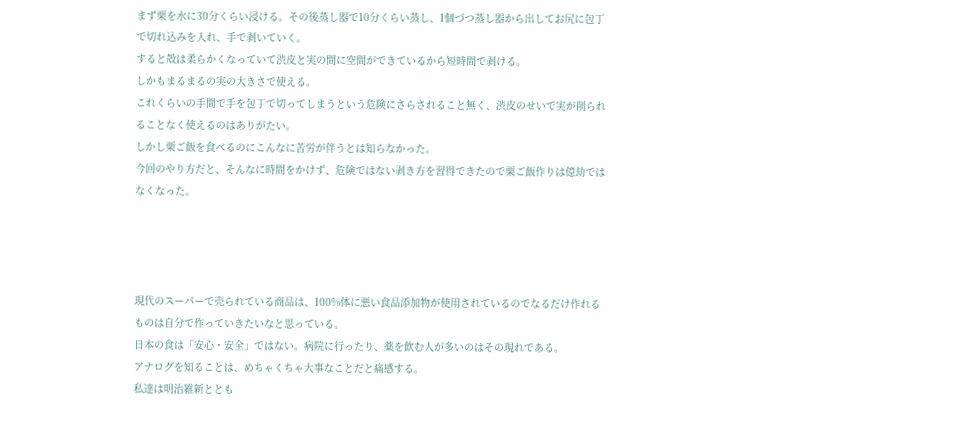まず栗を水に30分くらい浸ける。その後蒸し器で10分くらい蒸し、1個づつ蒸し器から出してお尻に包丁で切れ込みを入れ、手で剥いていく。
すると殻は柔らかくなっていて渋皮と実の間に空間ができているから短時間で剥ける。
しかもまるまるの実の大きさで使える。
これくらいの手間で手を包丁で切ってしまうという危険にさらされること無く、渋皮のせいで実が削られることなく使えるのはありがたい。
しかし栗ご飯を食べるのにこんなに苦労が伴うとは知らなかった。
今回のやり方だと、そんなに時間をかけず、危険ではない剥き方を習得できたので栗ご飯作りは億劫ではなくなった。




現代のスーパーで売られている商品は、100%体に悪い食品添加物が使用されているのでなるだけ作れるものは自分で作っていきたいなと思っている。
日本の食は「安心・安全」ではない。病院に行ったり、薬を飲む人が多いのはその現れである。
アナログを知ることは、めちゃくちゃ大事なことだと痛感する。
私達は明治維新ととも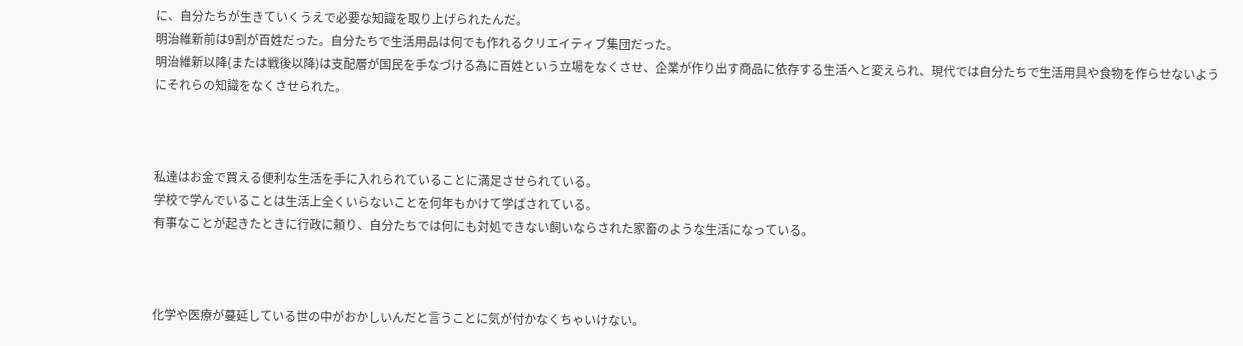に、自分たちが生きていくうえで必要な知識を取り上げられたんだ。
明治維新前は9割が百姓だった。自分たちで生活用品は何でも作れるクリエイティブ集団だった。
明治維新以降(または戦後以降)は支配層が国民を手なづける為に百姓という立場をなくさせ、企業が作り出す商品に依存する生活へと変えられ、現代では自分たちで生活用具や食物を作らせないようにそれらの知識をなくさせられた。



私達はお金で買える便利な生活を手に入れられていることに満足させられている。
学校で学んでいることは生活上全くいらないことを何年もかけて学ばされている。
有事なことが起きたときに行政に頼り、自分たちでは何にも対処できない飼いならされた家畜のような生活になっている。



化学や医療が蔓延している世の中がおかしいんだと言うことに気が付かなくちゃいけない。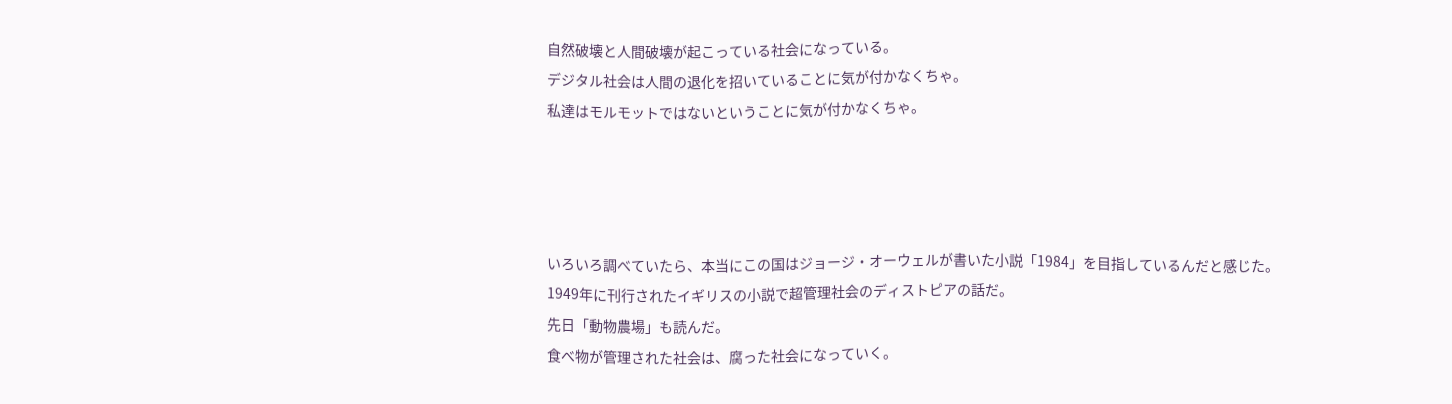自然破壊と人間破壊が起こっている社会になっている。
デジタル社会は人間の退化を招いていることに気が付かなくちゃ。
私達はモルモットではないということに気が付かなくちゃ。




いろいろ調べていたら、本当にこの国はジョージ・オーウェルが書いた小説「1984」を目指しているんだと感じた。
1949年に刊行されたイギリスの小説で超管理社会のディストピアの話だ。
先日「動物農場」も読んだ。
食べ物が管理された社会は、腐った社会になっていく。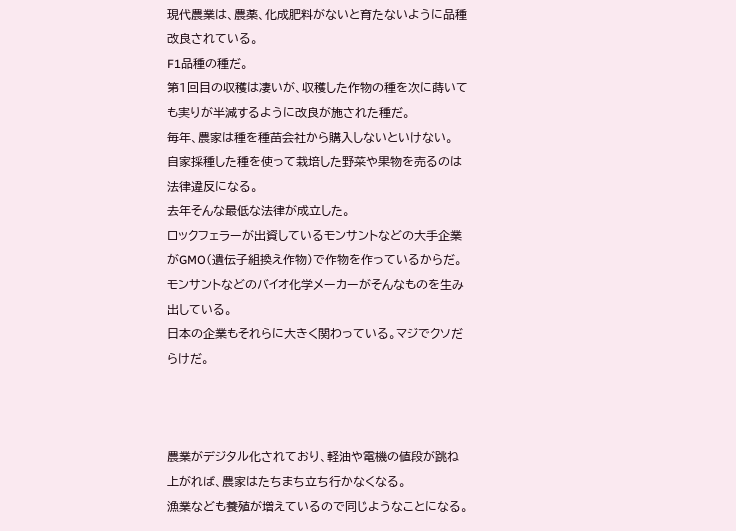現代農業は、農薬、化成肥料がないと育たないように品種改良されている。
F1品種の種だ。
第1回目の収穫は凄いが、収穫した作物の種を次に蒔いても実りが半減するように改良が施された種だ。
毎年、農家は種を種苗会社から購入しないといけない。
自家採種した種を使って栽培した野菜や果物を売るのは法律違反になる。
去年そんな最低な法律が成立した。
ロックフェラーが出資しているモンサントなどの大手企業がGMO(遺伝子組換え作物)で作物を作っているからだ。
モンサントなどのバイオ化学メーカーがそんなものを生み出している。
日本の企業もそれらに大きく関わっている。マジでクソだらけだ。



農業がデジタル化されており、軽油や電機の値段が跳ね上がれば、農家はたちまち立ち行かなくなる。
漁業なども養殖が増えているので同じようなことになる。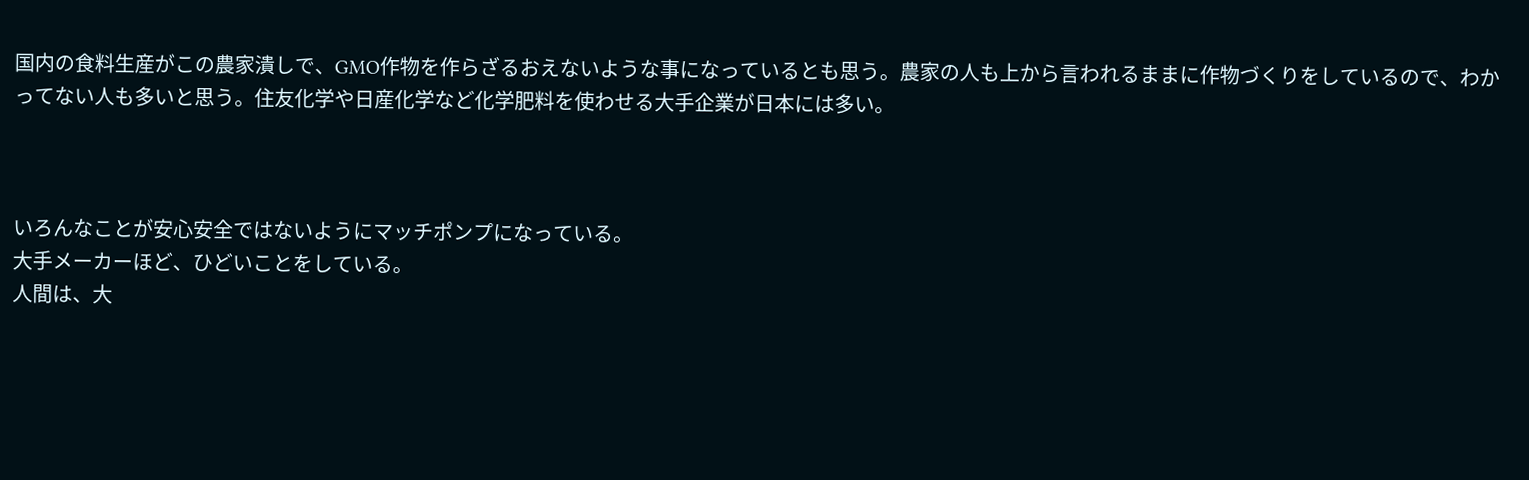国内の食料生産がこの農家潰しで、GMO作物を作らざるおえないような事になっているとも思う。農家の人も上から言われるままに作物づくりをしているので、わかってない人も多いと思う。住友化学や日産化学など化学肥料を使わせる大手企業が日本には多い。



いろんなことが安心安全ではないようにマッチポンプになっている。
大手メーカーほど、ひどいことをしている。
人間は、大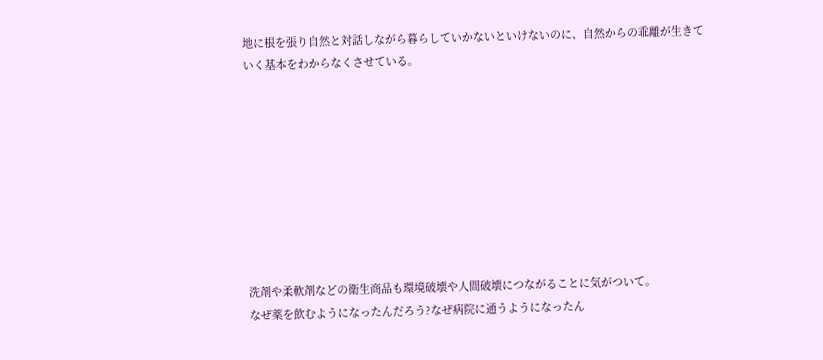地に根を張り自然と対話しながら暮らしていかないといけないのに、自然からの乖離が生きていく基本をわからなくさせている。









洗剤や柔軟剤などの衛生商品も環境破壊や人間破壊につながることに気がついて。
なぜ薬を飲むようになったんだろう?なぜ病院に通うようになったん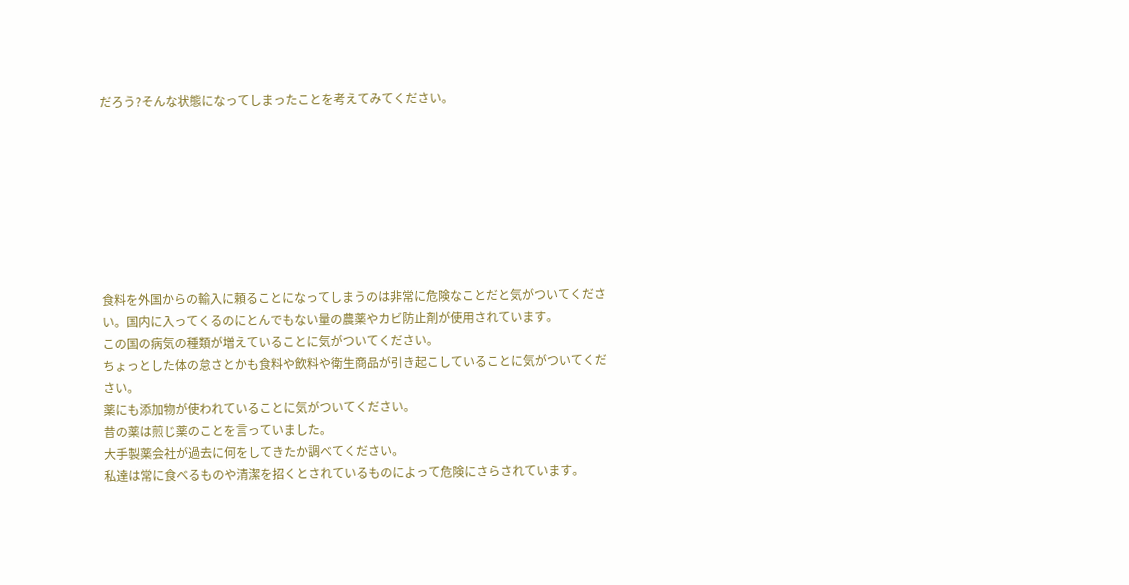だろう?そんな状態になってしまったことを考えてみてください。








食料を外国からの輸入に頼ることになってしまうのは非常に危険なことだと気がついてください。国内に入ってくるのにとんでもない量の農薬やカビ防止剤が使用されています。
この国の病気の種類が増えていることに気がついてください。
ちょっとした体の怠さとかも食料や飲料や衛生商品が引き起こしていることに気がついてください。
薬にも添加物が使われていることに気がついてください。
昔の薬は煎じ薬のことを言っていました。
大手製薬会社が過去に何をしてきたか調べてください。
私達は常に食べるものや清潔を招くとされているものによって危険にさらされています。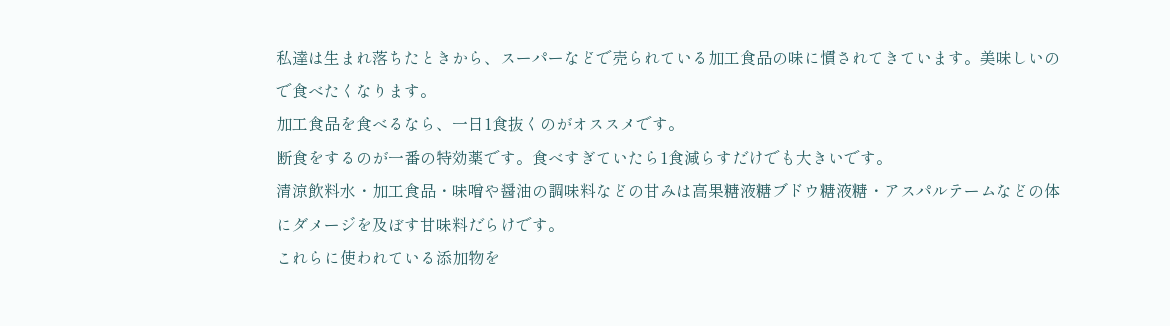私達は生まれ落ちたときから、スーパーなどで売られている加工食品の味に慣されてきています。美味しいので食べたくなります。
加工食品を食べるなら、一日1食抜くのがオススメです。
断食をするのが一番の特効薬です。食べすぎていたら1食減らすだけでも大きいです。
清涼飲料水・加工食品・味噌や醤油の調味料などの甘みは高果糖液糖ブドウ糖液糖・アスパルテームなどの体にダメージを及ぼす甘味料だらけです。
これらに使われている添加物を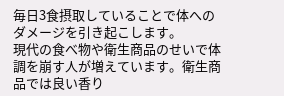毎日3食摂取していることで体へのダメージを引き起こします。
現代の食べ物や衛生商品のせいで体調を崩す人が増えています。衛生商品では良い香り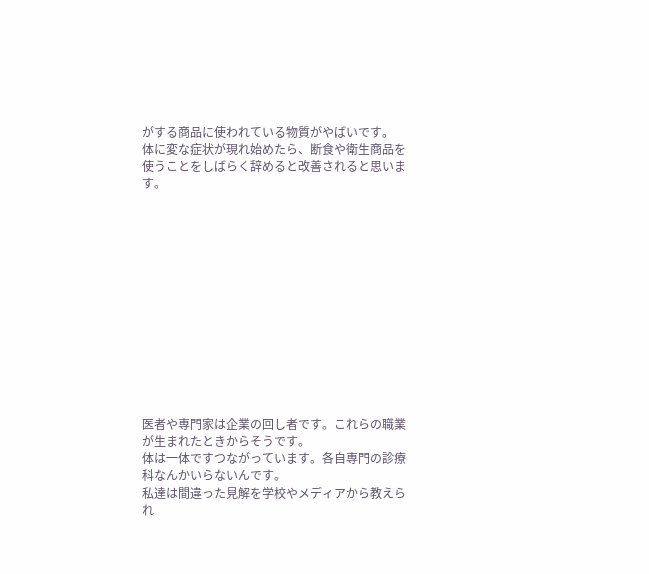がする商品に使われている物質がやばいです。
体に変な症状が現れ始めたら、断食や衛生商品を使うことをしばらく辞めると改善されると思います。













医者や専門家は企業の回し者です。これらの職業が生まれたときからそうです。
体は一体ですつながっています。各自専門の診療科なんかいらないんです。
私達は間違った見解を学校やメディアから教えられ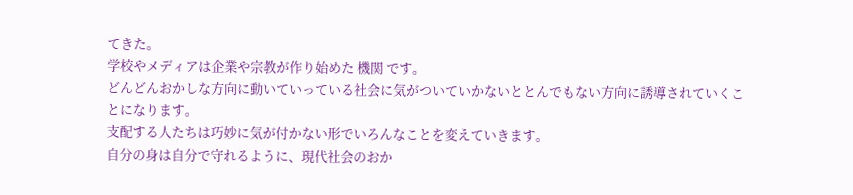てきた。
学校やメディアは企業や宗教が作り始めた 機関 です。
どんどんおかしな方向に動いていっている社会に気がついていかないととんでもない方向に誘導されていくことになります。
支配する人たちは巧妙に気が付かない形でいろんなことを変えていきます。
自分の身は自分で守れるように、現代社会のおか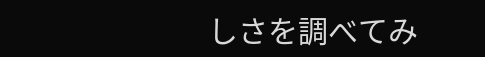しさを調べてみ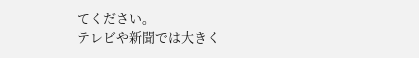てください。
テレビや新聞では大きく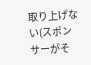取り上げない(スポンサーがそ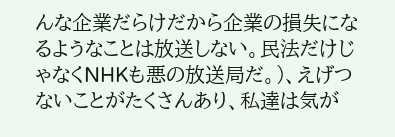んな企業だらけだから企業の損失になるようなことは放送しない。民法だけじゃなくNHKも悪の放送局だ。)、えげつないことがたくさんあり、私達は気が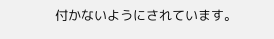付かないようにされています。